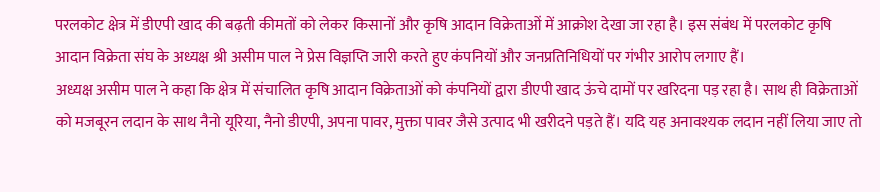परलकोट क्षेत्र में डीएपी खाद की बढ़ती कीमतों को लेकर किसानों और कृषि आदान विक्रेताओं में आक्रोश देखा जा रहा है। इस संबंध में परलकोट कृषि आदान विक्रेता संघ के अध्यक्ष श्री असीम पाल ने प्रेस विज्ञप्ति जारी करते हुए कंपनियों और जनप्रतिनिधियों पर गंभीर आरोप लगाए हैं।
अध्यक्ष असीम पाल ने कहा कि क्षेत्र में संचालित कृषि आदान विक्रेताओं को कंपनियों द्वारा डीएपी खाद ऊंचे दामों पर खरिदना पड़ रहा है। साथ ही विक्रेताओं को मजबूरन लदान के साथ नैनो यूरिया, नैनो डीएपी, अपना पावर, मुक्ता पावर जैसे उत्पाद भी खरीदने पड़ते हैं। यदि यह अनावश्यक लदान नहीं लिया जाए तो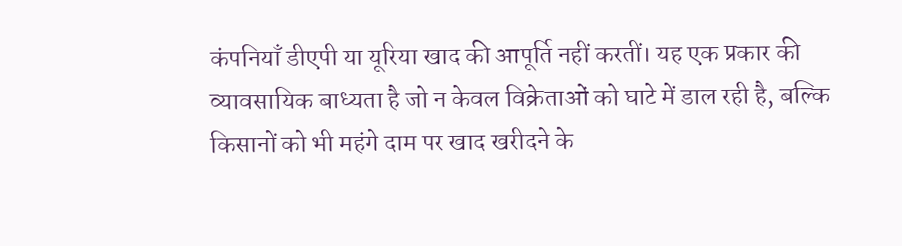कंपनियाँ डीएपी या यूरिया खाद की आपूर्ति नहीं करतीं। यह एक प्रकार की व्यावसायिक बाध्यता है जो न केवल विक्रेताओं को घाटे में डाल रही है, बल्कि किसानों को भी महंगे दाम पर खाद खरीदने के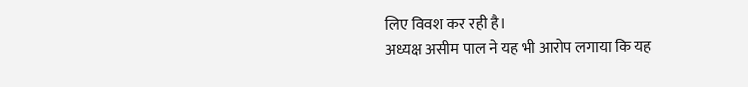लिए विवश कर रही है।
अध्यक्ष असीम पाल ने यह भी आरोप लगाया कि यह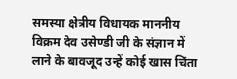समस्या क्षेत्रीय विधायक माननीय विक्रम देव उसेण्डी जी के संज्ञान में लाने के बावजूद उन्हें कोई खास चिंता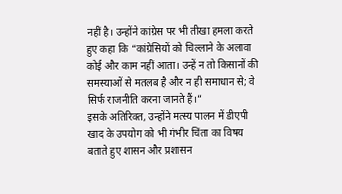नहीं है। उन्होंने कांग्रेस पर भी तीखा हमला करते हुए कहा कि “कांग्रेसियों को चिल्लाने के अलावा कोई और काम नहीं आता। उन्हें न तो किसानों की समस्याओं से मतलब है और न ही समाधान से; वे सिर्फ राजनीति करना जानते हैं।”
इसके अतिरिक्त, उन्होंने मत्स्य पालन में डीएपी खाद के उपयोग को भी गंभीर चिंता का विषय बताते हुए शासन और प्रशासन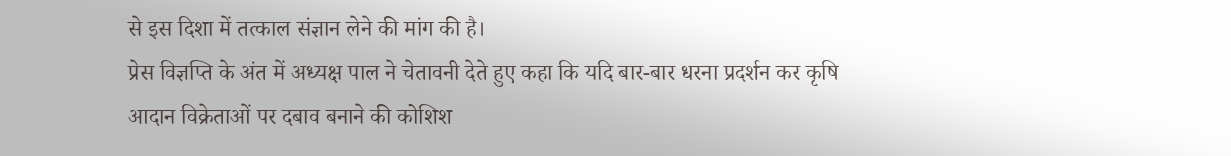से इस दिशा में तत्काल संज्ञान लेने की मांग की है।
प्रेस विज्ञप्ति के अंत में अध्यक्ष पाल ने चेतावनी देते हुए कहा कि यदि बार-बार धरना प्रदर्शन कर कृषि आदान विक्रेताओं पर दबाव बनाने की कोशिश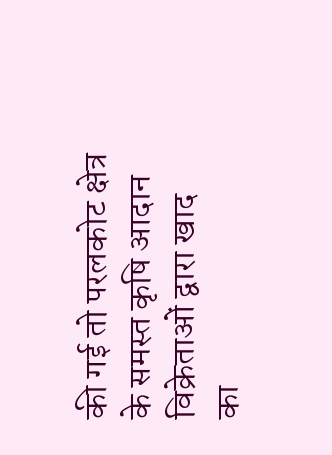की गई तो परलकोट क्षेत्र के समस्त कृषि आदान विक्रेताओं द्वारा खाद का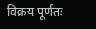विक्रय पूर्णतः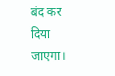बंद कर दिया जाएगा।